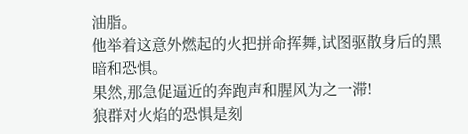油脂。
他举着这意外燃起的火把拼命挥舞,试图驱散身后的黑暗和恐惧。
果然,那急促逼近的奔跑声和腥风为之一滞!
狼群对火焰的恐惧是刻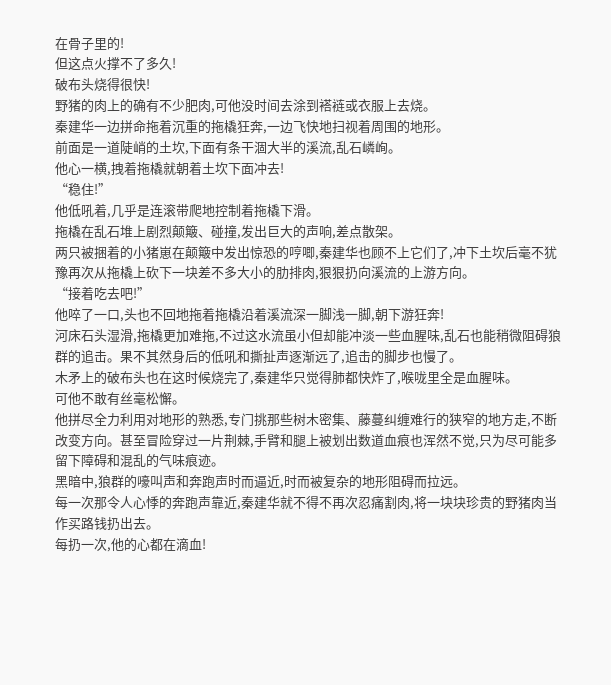在骨子里的!
但这点火撑不了多久!
破布头烧得很快!
野猪的肉上的确有不少肥肉,可他没时间去涂到褡裢或衣服上去烧。
秦建华一边拼命拖着沉重的拖橇狂奔,一边飞快地扫视着周围的地形。
前面是一道陡峭的土坎,下面有条干涸大半的溪流,乱石嶙峋。
他心一横,拽着拖橇就朝着土坎下面冲去!
“稳住!”
他低吼着,几乎是连滚带爬地控制着拖橇下滑。
拖橇在乱石堆上剧烈颠簸、碰撞,发出巨大的声响,差点散架。
两只被捆着的小猪崽在颠簸中发出惊恐的哼唧,秦建华也顾不上它们了,冲下土坎后毫不犹豫再次从拖橇上砍下一块差不多大小的肋排肉,狠狠扔向溪流的上游方向。
“接着吃去吧!”
他啐了一口,头也不回地拖着拖橇沿着溪流深一脚浅一脚,朝下游狂奔!
河床石头湿滑,拖橇更加难拖,不过这水流虽小但却能冲淡一些血腥味,乱石也能稍微阻碍狼群的追击。果不其然身后的低吼和撕扯声逐渐远了,追击的脚步也慢了。
木矛上的破布头也在这时候烧完了,秦建华只觉得肺都快炸了,喉咙里全是血腥味。
可他不敢有丝毫松懈。
他拼尽全力利用对地形的熟悉,专门挑那些树木密集、藤蔓纠缠难行的狭窄的地方走,不断改变方向。甚至冒险穿过一片荆棘,手臂和腿上被划出数道血痕也浑然不觉,只为尽可能多留下障碍和混乱的气味痕迹。
黑暗中,狼群的嚎叫声和奔跑声时而逼近,时而被复杂的地形阻碍而拉远。
每一次那令人心悸的奔跑声靠近,秦建华就不得不再次忍痛割肉,将一块块珍贵的野猪肉当作买路钱扔出去。
每扔一次,他的心都在滴血!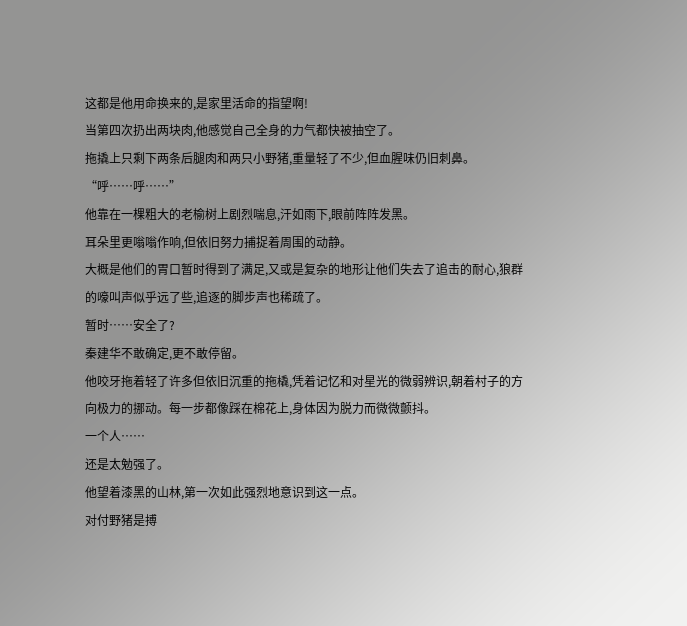这都是他用命换来的,是家里活命的指望啊!
当第四次扔出两块肉,他感觉自己全身的力气都快被抽空了。
拖撬上只剩下两条后腿肉和两只小野猪,重量轻了不少,但血腥味仍旧刺鼻。
“呼……呼……”
他靠在一棵粗大的老榆树上剧烈喘息,汗如雨下,眼前阵阵发黑。
耳朵里更嗡嗡作响,但依旧努力捕捉着周围的动静。
大概是他们的胃口暂时得到了满足,又或是复杂的地形让他们失去了追击的耐心,狼群的嚎叫声似乎远了些,追逐的脚步声也稀疏了。
暂时……安全了?
秦建华不敢确定,更不敢停留。
他咬牙拖着轻了许多但依旧沉重的拖橇,凭着记忆和对星光的微弱辨识,朝着村子的方向极力的挪动。每一步都像踩在棉花上,身体因为脱力而微微颤抖。
一个人……
还是太勉强了。
他望着漆黑的山林,第一次如此强烈地意识到这一点。
对付野猪是搏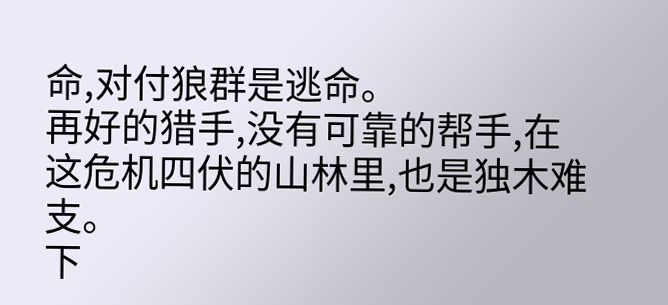命,对付狼群是逃命。
再好的猎手,没有可靠的帮手,在这危机四伏的山林里,也是独木难支。
下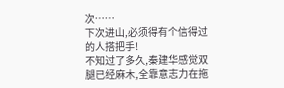次……
下次进山,必须得有个信得过的人搭把手!
不知过了多久,秦建华感觉双腿已经麻木,全靠意志力在拖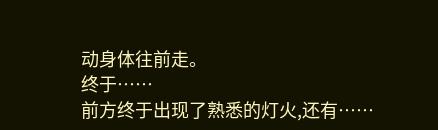动身体往前走。
终于……
前方终于出现了熟悉的灯火,还有……